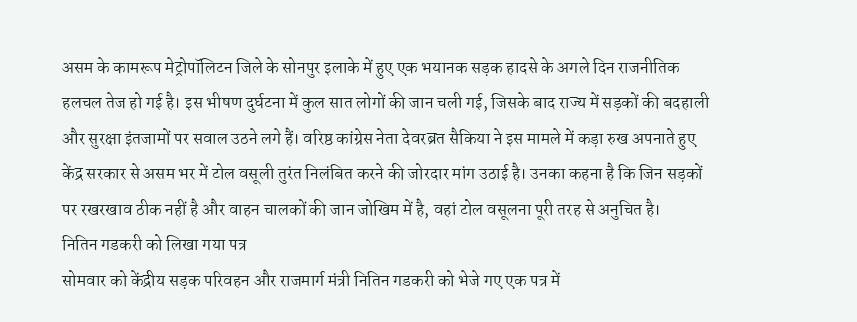असम के कामरूप मेट्रोपॉलिटन जिले के सोनपुर इलाके में हुए एक भयानक सड़क हादसे के अगले दिन राजनीतिक हलचल तेज हो गई है। इस भीषण दुर्घटना में कुल सात लोगों की जान चली गई, जिसके बाद राज्य में सड़कों की बदहाली और सुरक्षा इंतजामों पर सवाल उठने लगे हैं। वरिष्ठ कांग्रेस नेता देवरब्रत सैकिया ने इस मामले में कड़ा रुख अपनाते हुए केंद्र सरकार से असम भर में टोल वसूली तुरंत निलंबित करने की जोरदार मांग उठाई है। उनका कहना है कि जिन सड़कों पर रखरखाव ठीक नहीं है और वाहन चालकों की जान जोखिम में है, वहां टोल वसूलना पूरी तरह से अनुचित है।
नितिन गडकरी को लिखा गया पत्र
सोमवार को केंद्रीय सड़क परिवहन और राजमार्ग मंत्री नितिन गडकरी को भेजे गए एक पत्र में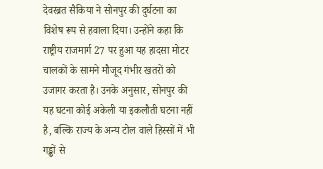देवरब्रत सैकिया ने सोनपुर की दुर्घटना का विशेष रूप से हवाला दिया। उन्होंने कहा कि राष्ट्रीय राजमार्ग 27 पर हुआ यह हादसा मोटर चालकों के सामने मौजूद गंभीर खतरों को उजागर करता है। उनके अनुसार, सोनपुर की यह घटना कोई अकेली या इकलौती घटना नहीं है, बल्कि राज्य के अन्य टोल वाले हिस्सों में भी गड्ढों से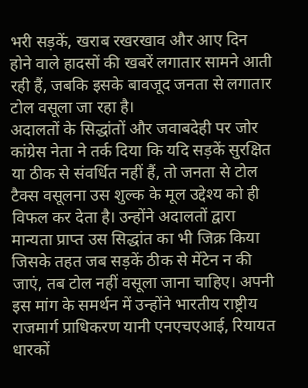भरी सड़कें, खराब रखरखाव और आए दिन होने वाले हादसों की खबरें लगातार सामने आती रही हैं, जबकि इसके बावजूद जनता से लगातार टोल वसूला जा रहा है।
अदालतों के सिद्धांतों और जवाबदेही पर जोर
कांग्रेस नेता ने तर्क दिया कि यदि सड़कें सुरक्षित या ठीक से संवर्धित नहीं हैं, तो जनता से टोल टैक्स वसूलना उस शुल्क के मूल उद्देश्य को ही विफल कर देता है। उन्होंने अदालतों द्वारा मान्यता प्राप्त उस सिद्धांत का भी जिक्र किया जिसके तहत जब सड़कें ठीक से मेंटेन न की जाएं, तब टोल नहीं वसूला जाना चाहिए। अपनी इस मांग के समर्थन में उन्होंने भारतीय राष्ट्रीय राजमार्ग प्राधिकरण यानी एनएचएआई, रियायत धारकों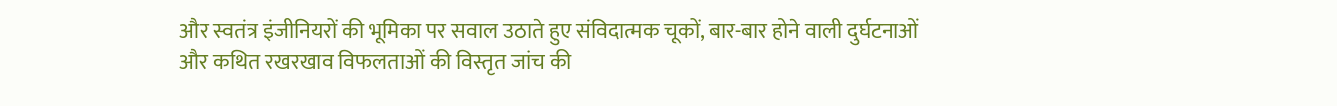और स्वतंत्र इंजीनियरों की भूमिका पर सवाल उठाते हुए संविदात्मक चूकों, बार-बार होने वाली दुर्घटनाओं और कथित रखरखाव विफलताओं की विस्तृत जांच की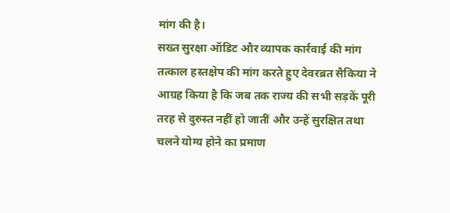मांग की है।
सख्त सुरक्षा ऑडिट और व्यापक कार्रवाई की मांग
तत्काल हस्तक्षेप की मांग करते हुए देवरब्रत सैकिया ने आग्रह किया है कि जब तक राज्य की सभी सड़कें पूरी तरह से दुरुस्त नहीं हो जातीं और उन्हें सुरक्षित तथा चलने योग्य होने का प्रमाण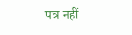पत्र नहीं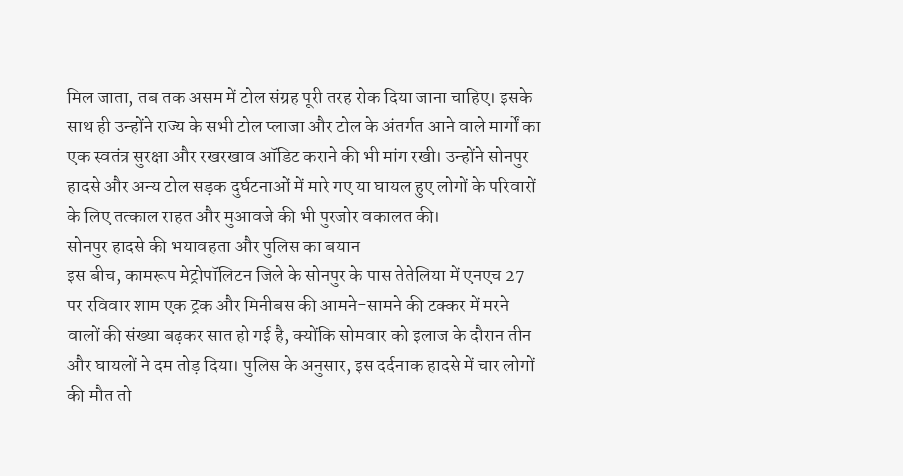मिल जाता, तब तक असम में टोल संग्रह पूरी तरह रोक दिया जाना चाहिए। इसके साथ ही उन्होंने राज्य के सभी टोल प्लाजा और टोल के अंतर्गत आने वाले मार्गों का एक स्वतंत्र सुरक्षा और रखरखाव ऑडिट कराने की भी मांग रखी। उन्होंने सोनपुर हादसे और अन्य टोल सड़क दुर्घटनाओं में मारे गए या घायल हुए लोगों के परिवारों के लिए तत्काल राहत और मुआवजे की भी पुरजोर वकालत की।
सोनपुर हादसे की भयावहता और पुलिस का बयान
इस बीच, कामरूप मेट्रोपॉलिटन जिले के सोनपुर के पास तेतेलिया में एनएच 27 पर रविवार शाम एक ट्रक और मिनीबस की आमने-सामने की टक्कर में मरने वालों की संख्या बढ़कर सात हो गई है, क्योंकि सोमवार को इलाज के दौरान तीन और घायलों ने दम तोड़ दिया। पुलिस के अनुसार, इस दर्दनाक हादसे में चार लोगों की मौत तो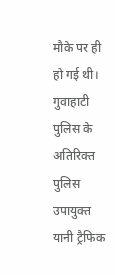मौके पर ही हो गई थी। गुवाहाटी पुलिस के अतिरिक्त पुलिस उपायुक्त यानी ट्रैफिक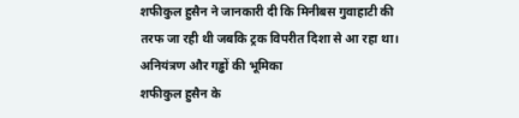शफीकुल हुसैन ने जानकारी दी कि मिनीबस गुवाहाटी की तरफ जा रही थी जबकि ट्रक विपरीत दिशा से आ रहा था।
अनियंत्रण और गड्ढों की भूमिका
शफीकुल हुसैन के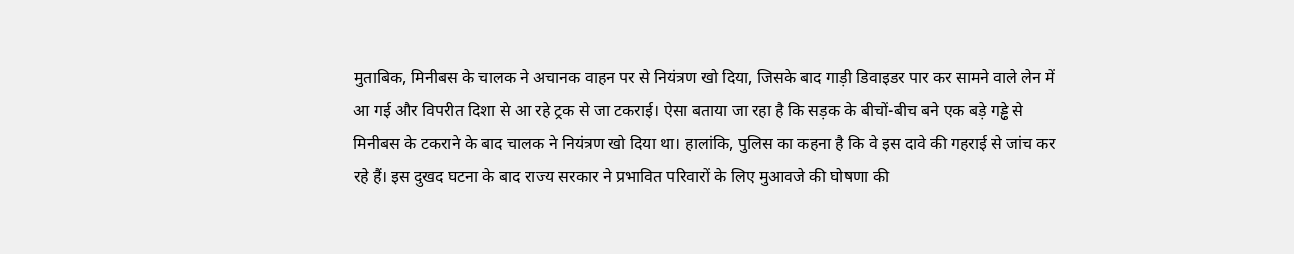मुताबिक, मिनीबस के चालक ने अचानक वाहन पर से नियंत्रण खो दिया, जिसके बाद गाड़ी डिवाइडर पार कर सामने वाले लेन में आ गई और विपरीत दिशा से आ रहे ट्रक से जा टकराई। ऐसा बताया जा रहा है कि सड़क के बीचों-बीच बने एक बड़े गड्ढे से मिनीबस के टकराने के बाद चालक ने नियंत्रण खो दिया था। हालांकि, पुलिस का कहना है कि वे इस दावे की गहराई से जांच कर रहे हैं। इस दुखद घटना के बाद राज्य सरकार ने प्रभावित परिवारों के लिए मुआवजे की घोषणा की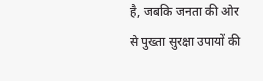है, जबकि जनता की ओर से पुख्ता सुरक्षा उपायों की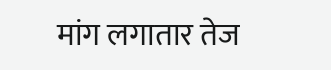मांग लगातार तेज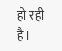हो रही है।